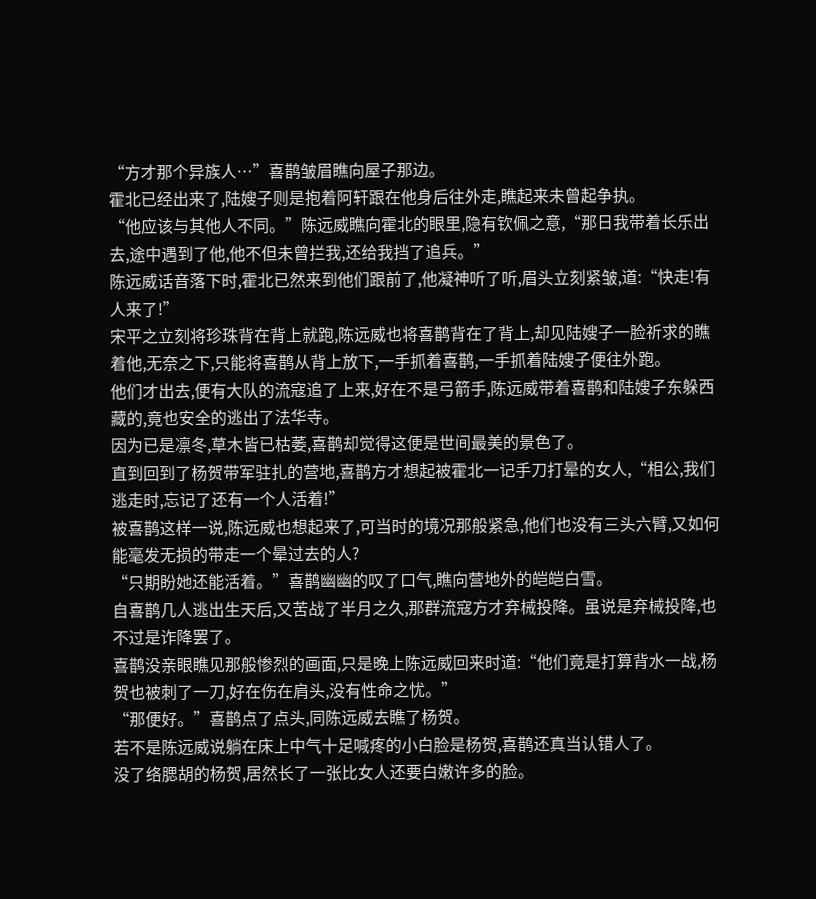“方才那个异族人…”喜鹊皱眉瞧向屋子那边。
霍北已经出来了,陆嫂子则是抱着阿轩跟在他身后往外走,瞧起来未曾起争执。
“他应该与其他人不同。”陈远威瞧向霍北的眼里,隐有钦佩之意,“那日我带着长乐出去,途中遇到了他,他不但未曾拦我,还给我挡了追兵。”
陈远威话音落下时,霍北已然来到他们跟前了,他凝神听了听,眉头立刻紧皱,道:“快走!有人来了!”
宋平之立刻将珍珠背在背上就跑,陈远威也将喜鹊背在了背上,却见陆嫂子一脸祈求的瞧着他,无奈之下,只能将喜鹊从背上放下,一手抓着喜鹊,一手抓着陆嫂子便往外跑。
他们才出去,便有大队的流寇追了上来,好在不是弓箭手,陈远威带着喜鹊和陆嫂子东躲西藏的,竟也安全的逃出了法华寺。
因为已是凛冬,草木皆已枯萎,喜鹊却觉得这便是世间最美的景色了。
直到回到了杨贺带军驻扎的营地,喜鹊方才想起被霍北一记手刀打晕的女人,“相公,我们逃走时,忘记了还有一个人活着!”
被喜鹊这样一说,陈远威也想起来了,可当时的境况那般紧急,他们也没有三头六臂,又如何能毫发无损的带走一个晕过去的人?
“只期盼她还能活着。”喜鹊幽幽的叹了口气,瞧向营地外的皑皑白雪。
自喜鹊几人逃出生天后,又苦战了半月之久,那群流寇方才弃械投降。虽说是弃械投降,也不过是诈降罢了。
喜鹊没亲眼瞧见那般惨烈的画面,只是晚上陈远威回来时道:“他们竟是打算背水一战,杨贺也被刺了一刀,好在伤在肩头,没有性命之忧。”
“那便好。”喜鹊点了点头,同陈远威去瞧了杨贺。
若不是陈远威说躺在床上中气十足喊疼的小白脸是杨贺,喜鹊还真当认错人了。
没了络腮胡的杨贺,居然长了一张比女人还要白嫩许多的脸。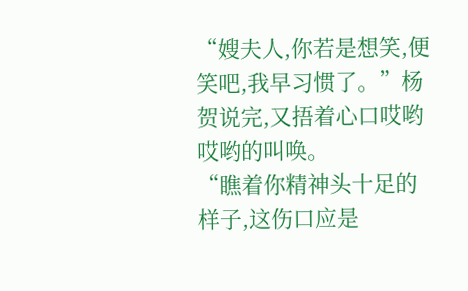“嫂夫人,你若是想笑,便笑吧,我早习惯了。”杨贺说完,又捂着心口哎哟哎哟的叫唤。
“瞧着你精神头十足的样子,这伤口应是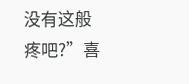没有这般疼吧?”喜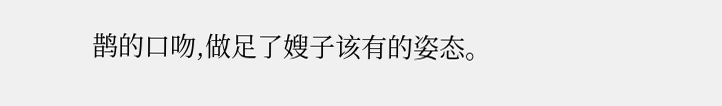鹊的口吻,做足了嫂子该有的姿态。